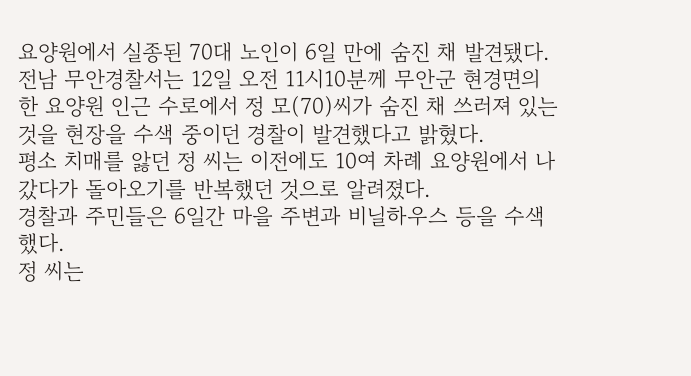요양원에서 실종된 70대 노인이 6일 만에 숨진 채 발견됐다.
전남 무안경찰서는 12일 오전 11시10분께 무안군 현경면의 한 요양원 인근 수로에서 정 모(70)씨가 숨진 채 쓰러져 있는 것을 현장을 수색 중이던 경찰이 발견했다고 밝혔다.
평소 치매를 앓던 정 씨는 이전에도 10여 차례 요양원에서 나갔다가 돌아오기를 반복했던 것으로 알려졌다.
경찰과 주민들은 6일간 마을 주변과 비닐하우스 등을 수색했다.
정 씨는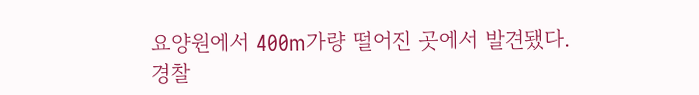요양원에서 400m가량 떨어진 곳에서 발견됐다.
경찰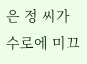은 정 씨가 수로에 미끄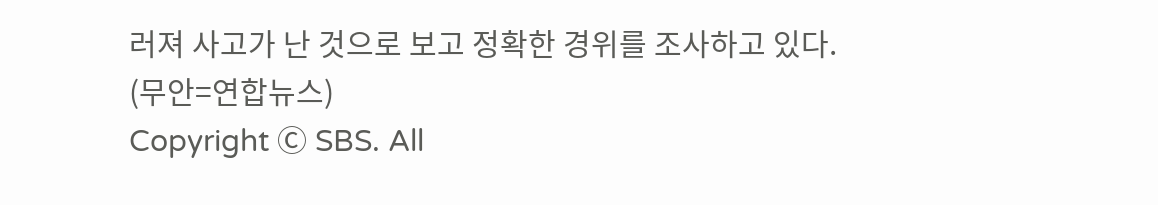러져 사고가 난 것으로 보고 정확한 경위를 조사하고 있다.
(무안=연합뉴스)
Copyright Ⓒ SBS. All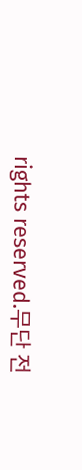rights reserved.무단 전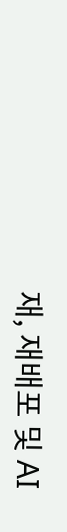재, 재배포 및 AI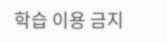학습 이용 금지